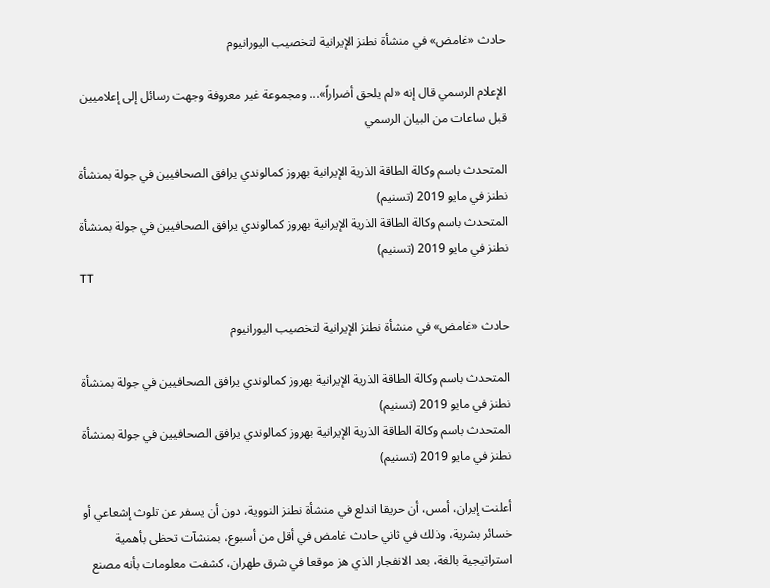حادث «غامض» في منشأة نطنز الإيرانية لتخصيب اليورانيوم

الإعلام الرسمي قال إنه «لم يلحق أضراراً»... ومجموعة غير معروفة وجهت رسائل إلى إعلاميين قبل ساعات من البيان الرسمي

المتحدث باسم وكالة الطاقة الذرية الإيرانية بهروز كمالوندي يرافق الصحافيين في جولة بمنشأة نطنز في مايو 2019 (تسنيم)
المتحدث باسم وكالة الطاقة الذرية الإيرانية بهروز كمالوندي يرافق الصحافيين في جولة بمنشأة نطنز في مايو 2019 (تسنيم)
TT

حادث «غامض» في منشأة نطنز الإيرانية لتخصيب اليورانيوم

المتحدث باسم وكالة الطاقة الذرية الإيرانية بهروز كمالوندي يرافق الصحافيين في جولة بمنشأة نطنز في مايو 2019 (تسنيم)
المتحدث باسم وكالة الطاقة الذرية الإيرانية بهروز كمالوندي يرافق الصحافيين في جولة بمنشأة نطنز في مايو 2019 (تسنيم)

أعلنت إيران، أمس، أن حريقا اندلع في منشأة نطنز النووية، دون أن يسفر عن تلوث إشعاعي أو خسائر بشرية، وذلك في ثاني حادث غامض في أقل من أسبوع، بمنشآت تحظى بأهمية استراتيجية بالغة، بعد الانفجار الذي هز موقعا في شرق طهران، كشفت معلومات بأنه مصنع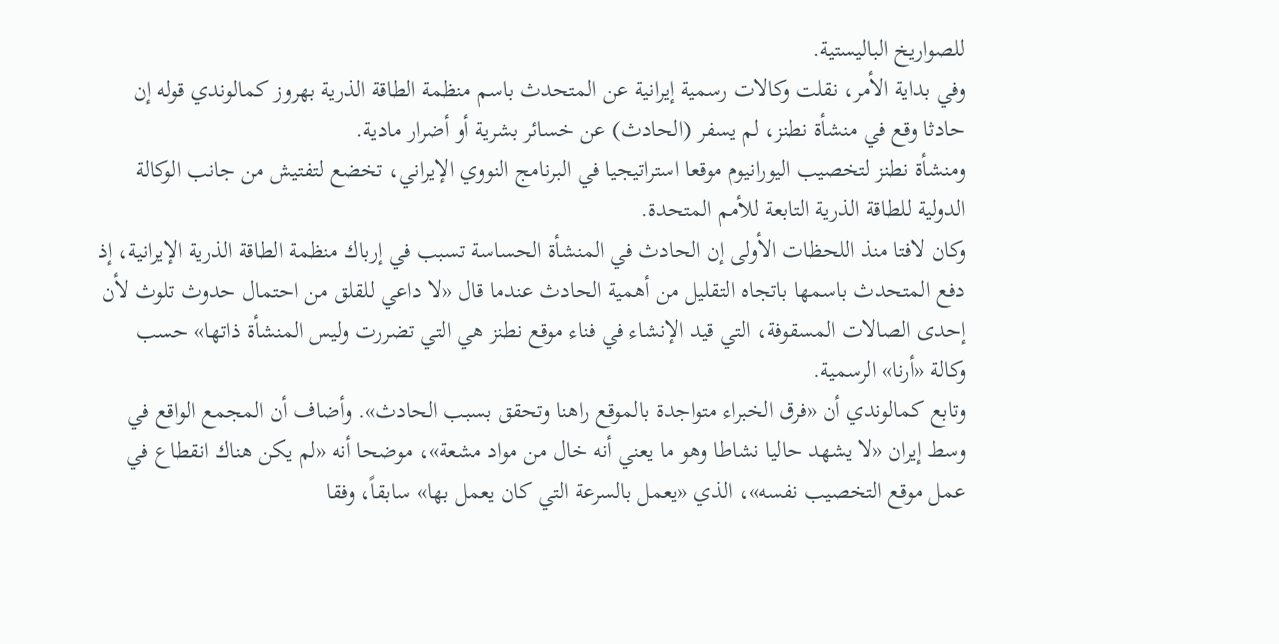للصواريخ الباليستية.
وفي بداية الأمر، نقلت وكالات رسمية إيرانية عن المتحدث باسم منظمة الطاقة الذرية بهروز كمالوندي قوله إن حادثا وقع في منشأة نطنز، لم يسفر (الحادث) عن خسائر بشرية أو أضرار مادية.
ومنشأة نطنز لتخصيب اليورانيوم موقعا استراتيجيا في البرنامج النووي الإيراني، تخضع لتفتيش من جانب الوكالة الدولية للطاقة الذرية التابعة للأمم المتحدة.
وكان لافتا منذ اللحظات الأولى إن الحادث في المنشأة الحساسة تسبب في إرباك منظمة الطاقة الذرية الإيرانية، إذ دفع المتحدث باسمها باتجاه التقليل من أهمية الحادث عندما قال «لا داعي للقلق من احتمال حدوث تلوث لأن إحدى الصالات المسقوفة، التي قيد الإنشاء في فناء موقع نطنز هي التي تضررت وليس المنشأة ذاتها» حسب وكالة «أرنا» الرسمية.
وتابع كمالوندي أن «فرق الخبراء متواجدة بالموقع راهنا وتحقق بسبب الحادث». وأضاف أن المجمع الواقع في وسط إيران «لا يشهد حاليا نشاطا وهو ما يعني أنه خال من مواد مشعة»، موضحا أنه «لم يكن هناك انقطاع في عمل موقع التخصيب نفسه»، الذي «يعمل بالسرعة التي كان يعمل بها» سابقاً، وفقا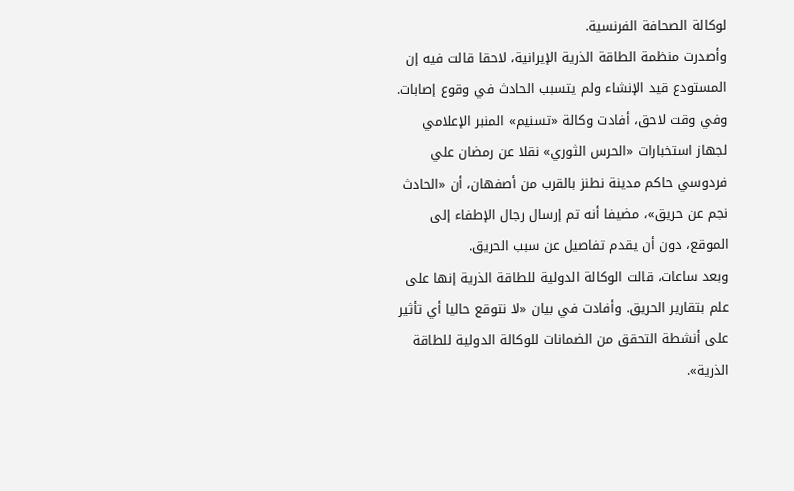لوكالة الصحافة الفرنسية.
وأصدرت منظمة الطاقة الذرية الإيرانية، لاحقا قالت فيه إن المستودع قيد الإنشاء ولم يتسبب الحادث في وقوع إصابات.
وفي وقت لاحق، أفادت وكالة «تسنيم» المنبر الإعلامي لجهاز استخبارات «الحرس الثوري» نقلا عن رمضان علي فردوسي حاكم مدينة نطنز بالقرب من أصفهان، أن «الحادث نجم عن حريق»، مضيفا أنه تم إرسال رجال الإطفاء إلى الموقع، دون أن يقدم تفاصيل عن سبب الحريق.
وبعد ساعات، قالت الوكالة الدولية للطاقة الذرية إنها على علم بتقارير الحريق. وأفادت في بيان «لا نتوقع حاليا أي تأثير على أنشطة التحقق من الضمانات للوكالة الدولية للطاقة الذرية».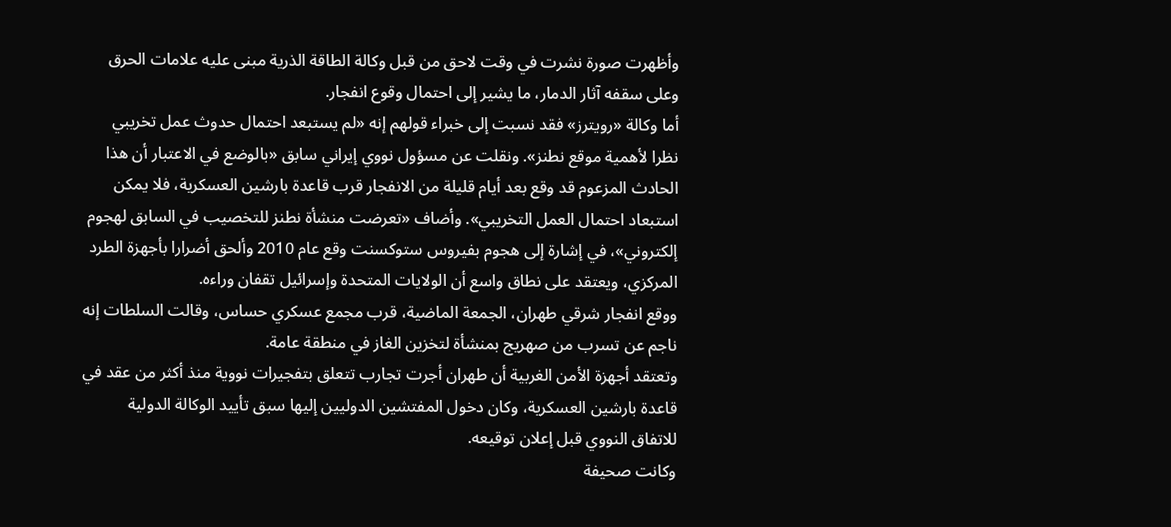وأظهرت صورة نشرت في وقت لاحق من قبل وكالة الطاقة الذرية مبنى عليه علامات الحرق وعلى سقفه آثار الدمار، ما يشير إلى احتمال وقوع انفجار.
أما وكالة «رويترز» فقد نسبت إلى خبراء قولهم إنه «لم يستبعد احتمال حدوث عمل تخريبي نظرا لأهمية موقع نطنز». ونقلت عن مسؤول نووي إيراني سابق «بالوضع في الاعتبار أن هذا الحادث المزعوم قد وقع بعد أيام قليلة من الانفجار قرب قاعدة بارشين العسكرية، فلا يمكن استبعاد احتمال العمل التخريبي». وأضاف «تعرضت منشأة نطنز للتخصيب في السابق لهجوم إلكتروني»، في إشارة إلى هجوم بفيروس ستوكسنت وقع عام 2010 وألحق أضرارا بأجهزة الطرد المركزي، ويعتقد على نطاق واسع أن الولايات المتحدة وإسرائيل تقفان وراءه.
ووقع انفجار شرقي طهران، الجمعة الماضية، قرب مجمع عسكري حساس، وقالت السلطات إنه ناجم عن تسرب من صهريج بمنشأة لتخزين الغاز في منطقة عامة.
وتعتقد أجهزة الأمن الغربية أن طهران أجرت تجارب تتعلق بتفجيرات نووية منذ أكثر من عقد في قاعدة بارشين العسكرية، وكان دخول المفتشين الدوليين إليها سبق تأييد الوكالة الدولية للاتفاق النووي قبل إعلان توقيعه.
وكانت صحيفة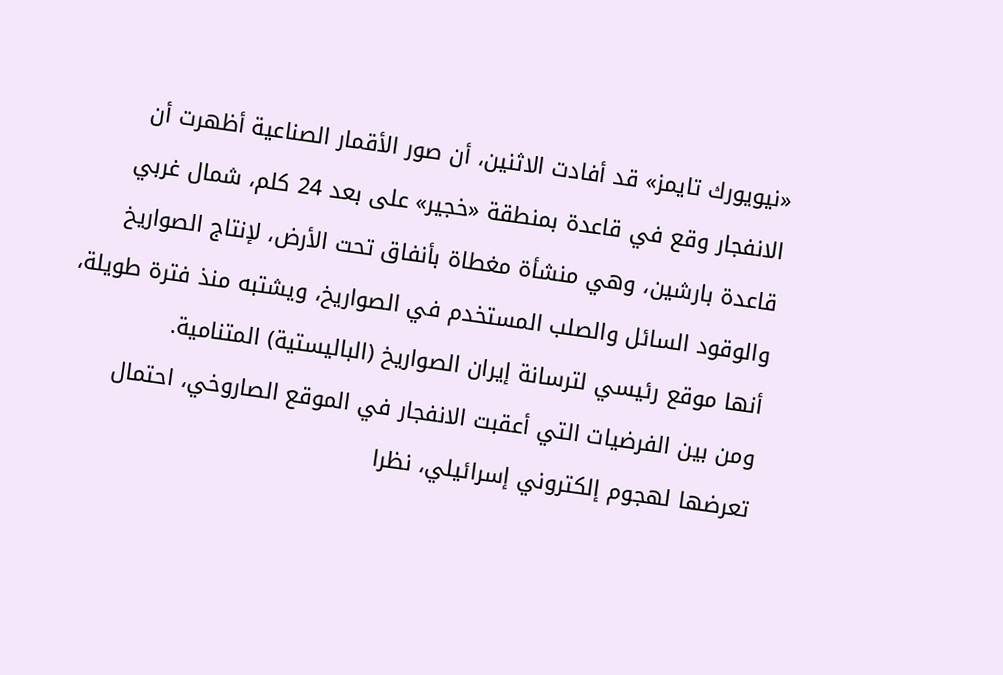«نيويورك تايمز» قد أفادت الاثنين، أن صور الأقمار الصناعية أظهرت أن الانفجار وقع في قاعدة بمنطقة «خجير» على بعد 24 كلم، شمال غربي قاعدة بارشين، وهي منشأة مغطاة بأنفاق تحت الأرض، لإنتاج الصواريخ والوقود السائل والصلب المستخدم في الصواريخ، ويشتبه منذ فترة طويلة، أنها موقع رئيسي لترسانة إيران الصواريخ (الباليستية) المتنامية.
ومن بين الفرضيات التي أعقبت الانفجار في الموقع الصاروخي، احتمال تعرضها لهجوم إلكتروني إسرائيلي، نظرا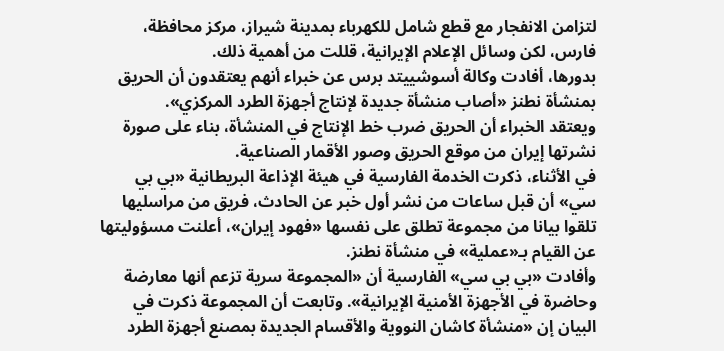لتزامن الانفجار مع قطع شامل للكهرباء بمدينة شيراز، مركز محافظة، فارس، لكن وسائل الإعلام الإيرانية، قللت من أهمية ذلك.
بدورها، أفادت وكالة أسوشييتد برس عن خبراء أنهم يعتقدون أن الحريق بمنشأة نطنز «أصاب منشأة جديدة لإنتاج أجهزة الطرد المركزي».
ويعتقد الخبراء أن الحريق ضرب خط الإنتاج في المنشأة، بناء على صورة نشرتها إيران من موقع الحريق وصور الأقمار الصناعية.
في الأثناء، ذكرت الخدمة الفارسية في هيئة الإذاعة البريطانية «بي بي سي» أن قبل ساعات من نشر أول خبر عن الحادث، فريق من مراسليها تلقوا بيانا من مجموعة تطلق على نفسها «فهود إيران»، أعلنت مسؤوليتها عن القيام بـ«عملية» في منشأة نطنز.
وأفادت «بي بي سي» الفارسية أن «المجموعة سرية تزعم أنها معارضة وحاضرة في الأجهزة الأمنية الإيرانية». وتابعت أن المجموعة ذكرت في البيان إن «منشأة كاشان النووية والأقسام الجديدة بمصنع أجهزة الطرد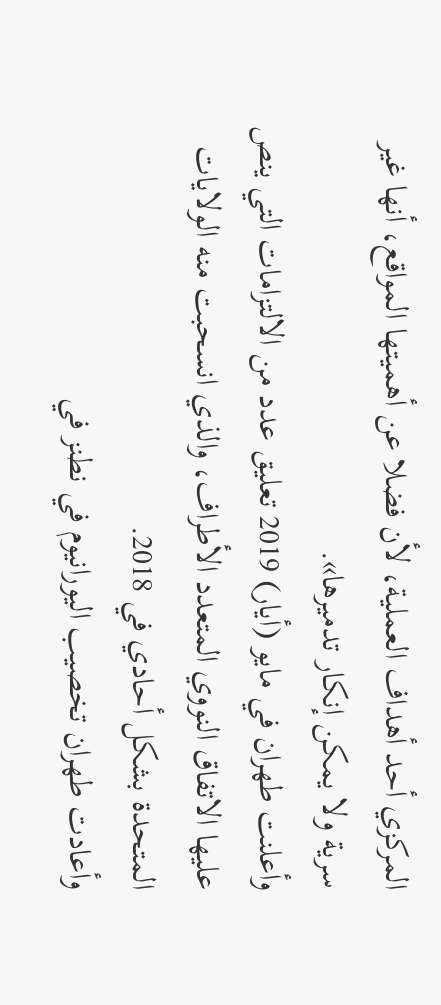المركزي أحد أهداف العملية، لأن فضلا عن أهميتها المواقع، أنها غير سرية ولا يمكن إنكار تدميرها».
وأعلنت طهران في مايو (أيار) 2019 تعليق عدد من الالتزامات التي ينص عليها الاتفاق النووي المتعدد الأطراف، والذي انسحبت منه الولايات المتحدة بشكل أحادي في 2018.
وأعادت طهران تخصيب اليورانيوم في نطنز في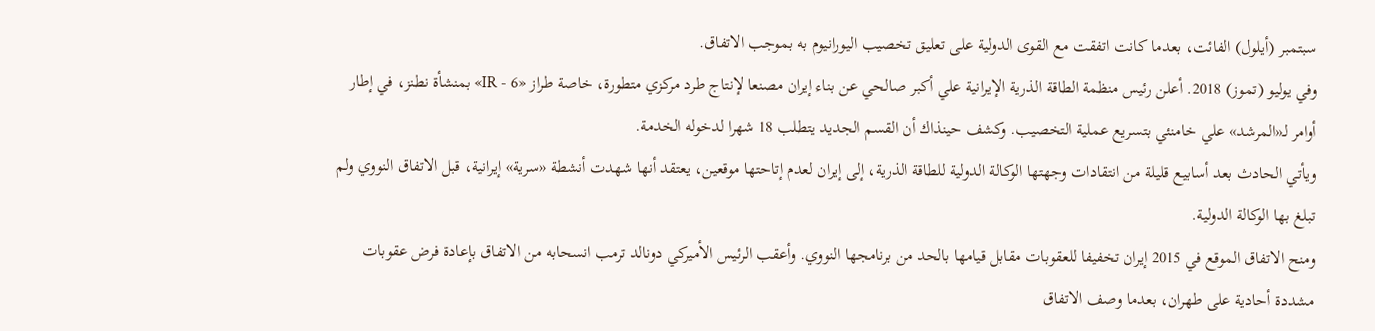سبتمبر (أيلول) الفائت، بعدما كانت اتفقت مع القوى الدولية على تعليق تخصيب اليورانيوم به بموجب الاتفاق.
وفي يوليو (تموز) 2018. أعلن رئيس منظمة الطاقة الذرية الإيرانية علي أكبر صالحي عن بناء إيران مصنعا لإنتاج طرد مركزي متطورة، خاصة طراز «IR - 6» بمنشأة نطنز، في إطار أوامر لـ«المرشد» علي خامنئي بتسريع عملية التخصيب. وكشف حينذاك أن القسم الجديد يتطلب 18 شهرا لدخوله الخدمة.
ويأتي الحادث بعد أسابيع قليلة من انتقادات وجهتها الوكالة الدولية للطاقة الذرية، إلى إيران لعدم إتاحتها موقعين، يعتقد أنها شهدت أنشطة «سرية» إيرانية، قبل الاتفاق النووي ولم تبلغ بها الوكالة الدولية.
ومنح الاتفاق الموقع في 2015 إيران تخفيفا للعقوبات مقابل قيامها بالحد من برنامجها النووي. وأعقب الرئيس الأميركي دونالد ترمب انسحابه من الاتفاق بإعادة فرض عقوبات مشددة أحادية على طهران، بعدما وصف الاتفاق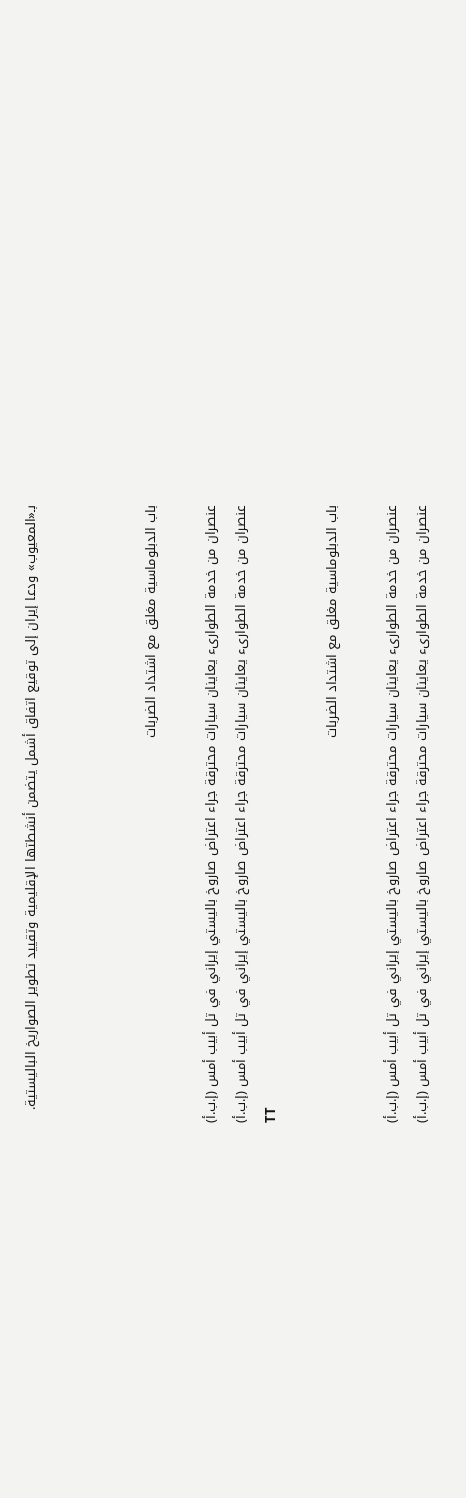بـ«المعيوب» ودعا إيران إلى توقيع اتفاق أشمل يتضمن أنشطتها الإقليمية وتقييد تطوير الصواريخ الباليستية.



باب الدبلوماسية مغلق مع اشتداد الضربات

عنصران من خدمة الطوارىء يعاينان سيارات محترقة جراء اعتراض صاروخ باليستي إيراني في تل أبيب أمس (إ.ب.أ)
عنصران من خدمة الطوارىء يعاينان سيارات محترقة جراء اعتراض صاروخ باليستي إيراني في تل أبيب أمس (إ.ب.أ)
TT

باب الدبلوماسية مغلق مع اشتداد الضربات

عنصران من خدمة الطوارىء يعاينان سيارات محترقة جراء اعتراض صاروخ باليستي إيراني في تل أبيب أمس (إ.ب.أ)
عنصران من خدمة الطوارىء يعاينان سيارات محترقة جراء اعتراض صاروخ باليستي إيراني في تل أبيب أمس (إ.ب.أ)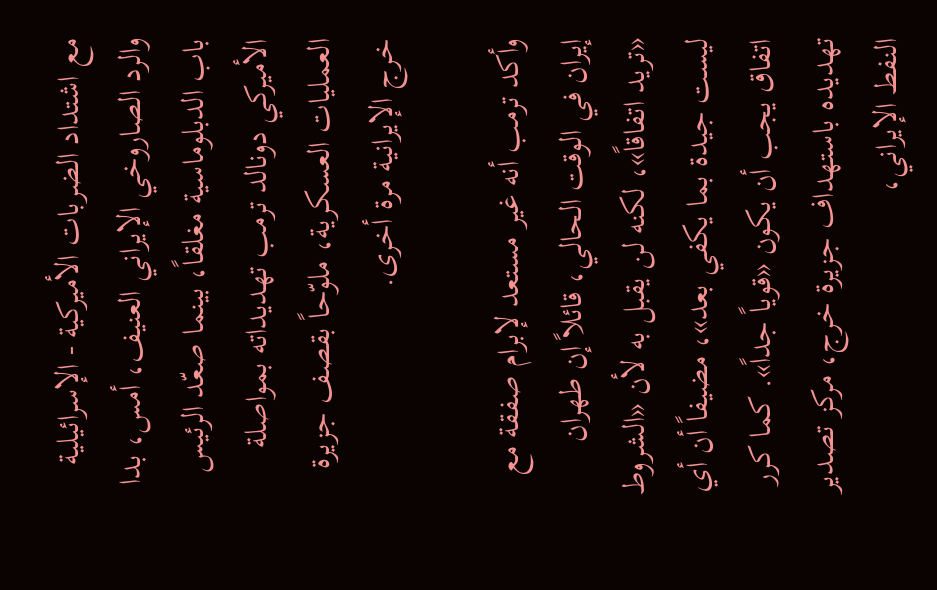مع اشتداد الضربات الأميركية - الإسرائيلية والرد الصاروخي الإيراني العنيف، أمس، بدا باب الدبلوماسية مغلقاً، بينما صعّد الرئيس الأميركي دونالد ترمب تهديداته بمواصلة العمليات العسكرية، ملوّحاً بقصف جزيرة خرج الإيرانية مرة أخرى.

وأكد ترمب أنه غير مستعد لإبرام صفقة مع إيران في الوقت الحالي، قائلاً إن طهران «تريد اتفاقاً»، لكنه لن يقبل به لأن «الشروط ليست جيدة بما يكفي بعد»، مضيفاً أن أي اتفاق يجب أن يكون «قوياً جداً». كما كرر تهديده باستهداف جزيرة خرج، مركز تصدير النفط الإيراني،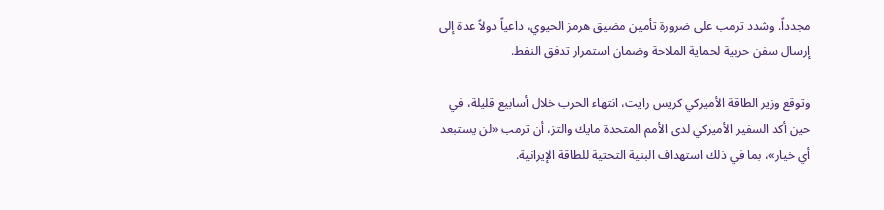مجدداً. وشدد ترمب على ضرورة تأمين مضيق هرمز الحيوي، داعياً دولاً عدة إلى إرسال سفن حربية لحماية الملاحة وضمان استمرار تدفق النفط.

وتوقع وزير الطاقة الأميركي كريس رايت، انتهاء الحرب خلال أسابيع قليلة، في حين أكد السفير الأميركي لدى الأمم المتحدة مايك والتز، أن ترمب «لن يستبعد أي خيار»، بما في ذلك استهداف البنية التحتية للطاقة الإيرانية.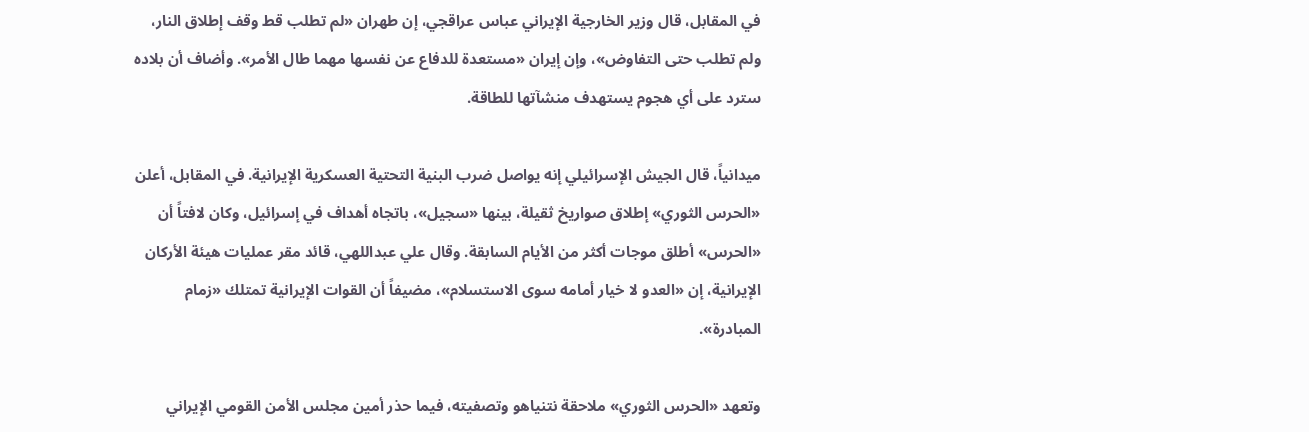في المقابل، قال وزير الخارجية الإيراني عباس عراقجي، إن طهران «لم تطلب قط وقف إطلاق النار، ولم تطلب حتى التفاوض»، وإن إيران «مستعدة للدفاع عن نفسها مهما طال الأمر». وأضاف أن بلاده سترد على أي هجوم يستهدف منشآتها للطاقة.

ميدانياً، قال الجيش الإسرائيلي إنه يواصل ضرب البنية التحتية العسكرية الإيرانية. في المقابل، أعلن «الحرس الثوري» إطلاق صواريخ ثقيلة، بينها «سجيل»، باتجاه أهداف في إسرائيل، وكان لافتاً أن «الحرس» أطلق موجات أكثر من الأيام السابقة. وقال علي عبداللهي، قائد مقر عمليات هيئة الأركان الإيرانية، إن «العدو لا خيار أمامه سوى الاستسلام»، مضيفاً أن القوات الإيرانية تمتلك «زمام المبادرة».

وتعهد «الحرس الثوري» ملاحقة نتنياهو وتصفيته، فيما حذر أمين مجلس الأمن القومي الإيراني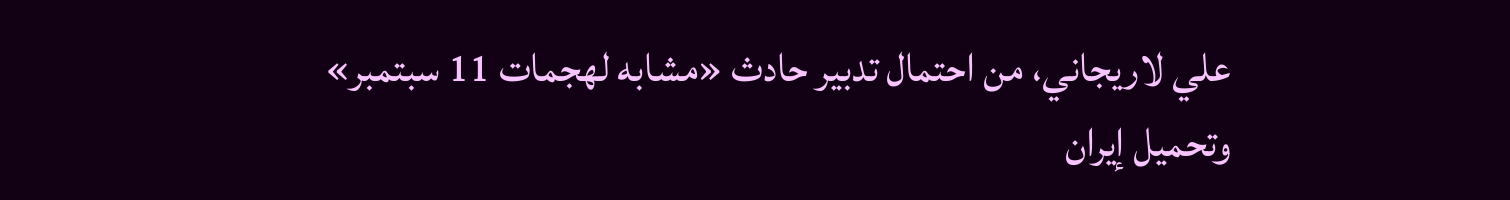علي لاريجاني، من احتمال تدبير حادث «مشابه لهجمات 11 سبتمبر» وتحميل إيران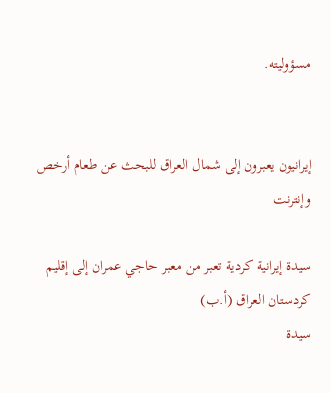مسؤوليته.


إيرانيون يعبرون إلى شمال العراق للبحث عن طعام أرخص وإنترنت

سيدة إيرانية كردية تعبر من معبر حاجي عمران إلى إقليم كردستان العراق (أ.ب)
سيدة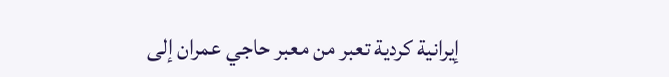إيرانية كردية تعبر من معبر حاجي عمران إلى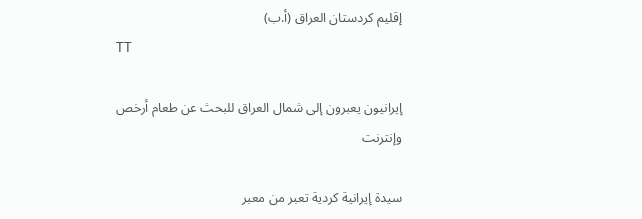إقليم كردستان العراق (أ.ب)
TT

إيرانيون يعبرون إلى شمال العراق للبحث عن طعام أرخص وإنترنت

سيدة إيرانية كردية تعبر من معبر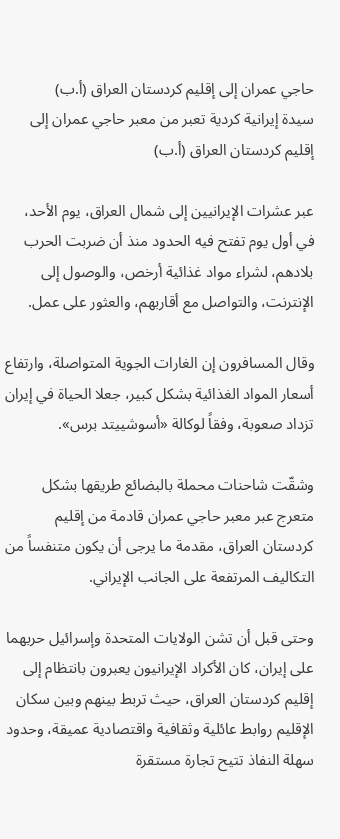حاجي عمران إلى إقليم كردستان العراق (أ.ب)
سيدة إيرانية كردية تعبر من معبر حاجي عمران إلى إقليم كردستان العراق (أ.ب)

عبر عشرات الإيرانيين إلى شمال العراق، يوم الأحد، في أول يوم تفتح فيه الحدود منذ أن ضربت الحرب بلادهم، لشراء مواد غذائية أرخص، والوصول إلى الإنترنت، والتواصل مع أقاربهم، والعثور على عمل.

وقال المسافرون إن الغارات الجوية المتواصلة، وارتفاع أسعار المواد الغذائية بشكل كبير، جعلا الحياة في إيران تزداد صعوبة، وفقاً لوكالة «أسوشييتد برس».

وشقّت شاحنات محملة بالبضائع طريقها بشكل متعرج عبر معبر حاجي عمران قادمة من إقليم كردستان العراق، مقدمة ما يرجى أن يكون متنفساً من التكاليف المرتفعة على الجانب الإيراني.

وحتى قبل أن تشن الولايات المتحدة وإسرائيل حربهما على إيران، كان الأكراد الإيرانيون يعبرون بانتظام إلى إقليم كردستان العراق، حيث تربط بينهم وبين سكان الإقليم روابط عائلية وثقافية واقتصادية عميقة، وحدود سهلة النفاذ تتيح تجارة مستقرة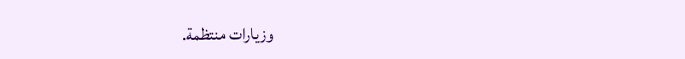وزيارات منتظمة.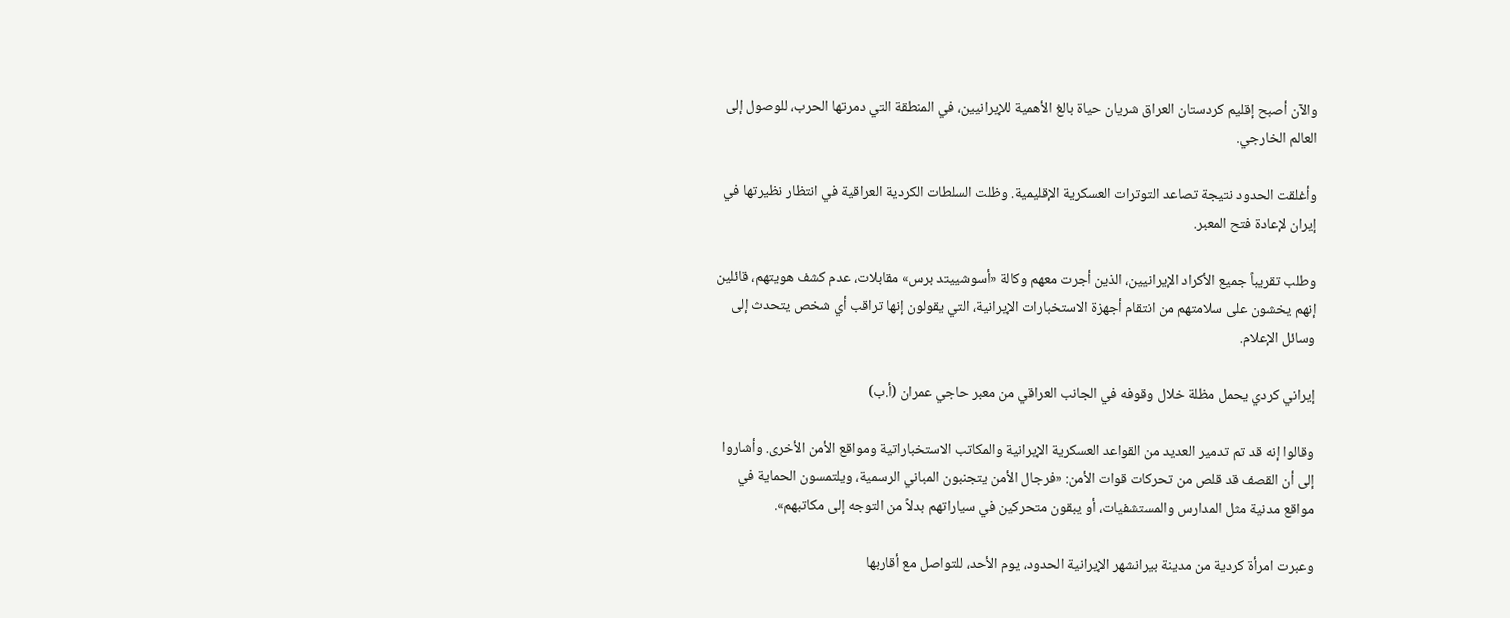والآن أصبح إقليم كردستان العراق شريان حياة بالغ الأهمية للإيرانيين، في المنطقة التي دمرتها الحرب، للوصول إلى العالم الخارجي.

وأغلقت الحدود نتيجة تصاعد التوترات العسكرية الإقليمية. وظلت السلطات الكردية العراقية في انتظار نظيرتها في إيران لإعادة فتح المعبر.

وطلب تقريباً جميع الأكراد الإيرانيين، الذين أجرت معهم وكالة «أسوشييتد برس» مقابلات، عدم كشف هويتهم، قائلين إنهم يخشون على سلامتهم من انتقام أجهزة الاستخبارات الإيرانية، التي يقولون إنها تراقب أي شخص يتحدث إلى وسائل الإعلام.

إيراني كردي يحمل مظلة خلال وقوفه في الجانب العراقي من معبر حاجي عمران (أ.ب)

وقالوا إنه قد تم تدمير العديد من القواعد العسكرية الإيرانية والمكاتب الاستخباراتية ومواقع الأمن الأخرى. وأشاروا إلى أن القصف قد قلص من تحركات قوات الأمن: «فرجال الأمن يتجنبون المباني الرسمية، ويلتمسون الحماية في مواقع مدنية مثل المدارس والمستشفيات، أو يبقون متحركين في سياراتهم بدلاً من التوجه إلى مكاتبهم».

وعبرت امرأة كردية من مدينة بيرانشهر الإيرانية الحدود، يوم الأحد، للتواصل مع أقاربها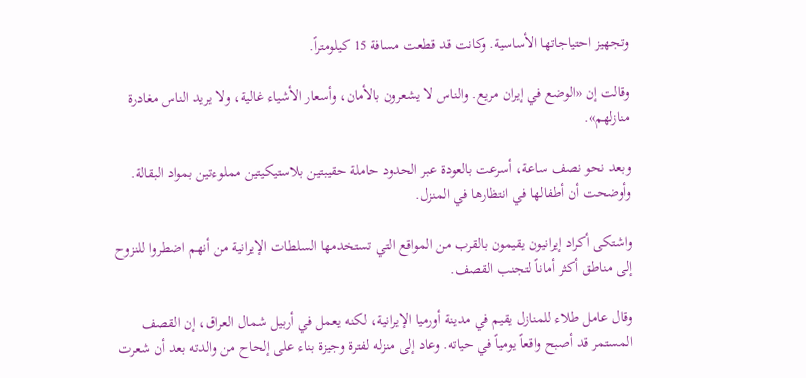وتجهيز احتياجاتها الأساسية. وكانت قد قطعت مسافة 15 كيلومتراً.

وقالت إن «الوضع في إيران مريع. والناس لا يشعرون بالأمان، وأسعار الأشياء غالية، ولا يريد الناس مغادرة منازلهم».

وبعد نحو نصف ساعة، أسرعت بالعودة عبر الحدود حاملة حقيبتين بلاستيكيتين مملوءتين بمواد البقالة. وأوضحت أن أطفالها في انتظارها في المنزل.

واشتكى أكراد إيرانيون يقيمون بالقرب من المواقع التي تستخدمها السلطات الإيرانية من أنهم اضطروا للنزوح إلى مناطق أكثر أماناً لتجنب القصف.

وقال عامل طلاء للمنازل يقيم في مدينة أورميا الإيرانية، لكنه يعمل في أربيل شمال العراق، إن القصف المستمر قد أصبح واقعاً يومياً في حياته. وعاد إلى منزله لفترة وجيزة بناء على إلحاح من والدته بعد أن شعرت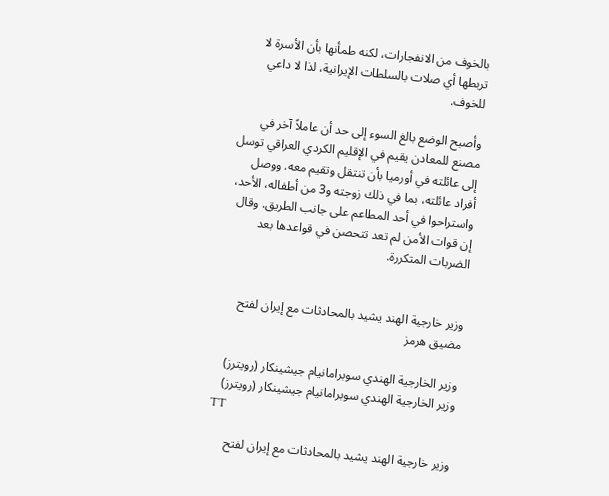بالخوف من الانفجارات، لكنه طمأنها بأن الأسرة لا تربطها أي صلات بالسلطات الإيرانية، لذا لا داعي للخوف.

وأصبح الوضع بالغ السوء إلى حد أن عاملاً آخر في مصنع للمعادن يقيم في الإقليم الكردي العراقي توسل إلى عائلته في أورميا بأن تنتقل وتقيم معه. ووصل أفراد عائلته، بما في ذلك زوجته و3 من أطفاله، الأحد، واستراحوا في أحد المطاعم على جانب الطريق. وقال إن قوات الأمن لم تعد تتحصن في قواعدها بعد الضربات المتكررة.


وزير خارجية الهند يشيد بالمحادثات مع إيران لفتح مضيق هرمز

وزير الخارجية الهندي سوبرامانيام جيشينكار (رويترز)
وزير الخارجية الهندي سوبرامانيام جيشينكار (رويترز)
TT

وزير خارجية الهند يشيد بالمحادثات مع إيران لفتح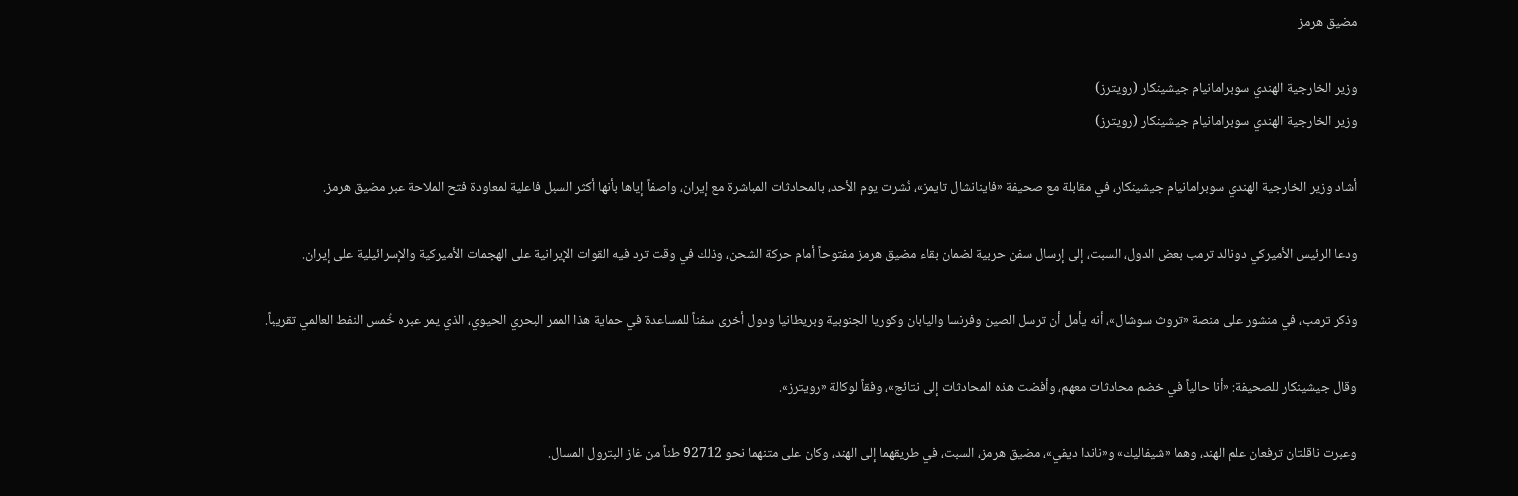مضيق هرمز

وزير الخارجية الهندي سوبرامانيام جيشينكار (رويترز)
وزير الخارجية الهندي سوبرامانيام جيشينكار (رويترز)

أشاد ‌وزير الخارجية الهندي سوبرامانيام جيشينكار، في مقابلة مع صحيفة «فاينانشال تايمز»، نُشرت يوم الأحد، بالمحادثات المباشرة مع إيران، واصفاً إياها بأنها أكثر السبل فاعلية لمعاودة فتح الملاحة عبر مضيق هرمز.

ودعا الرئيس الأميركي دونالد ترمب بعض الدول، السبت، إلى إرسال سفن حربية لضمان بقاء مضيق هرمز مفتوحاً أمام حركة الشحن، وذلك في وقت ترد فيه القوات الإيرانية على الهجمات الأميركية والإسرائيلية على إيران.

وذكر ‌ترمب، في ‌منشور على منصة «تروث سوشال»، ‌أنه يأمل أن ترسل الصين وفرنسا واليابان وكوريا الجنوبية وبريطانيا ودول أخرى سفناً للمساعدة في حماية هذا الممر البحري الحيوي، الذي يمر عبره خُمس النفط العالمي تقريباً.

وقال جيشينكار للصحيفة: «أنا حالياً في خضم محادثات معهم، وأفضت هذه المحادثات إلى نتائج»، وفقاً لوكالة «رويترز».

وعبرت ناقلتان ترفعان علم الهند، وهما «شيفاليك» و«ناندا ديفي»، مضيق هرمز، ‌السبت، في طريقهما ‌إلى الهند، وكان على متنهما نحو 92712 طناً من ‌غاز البترول المسال.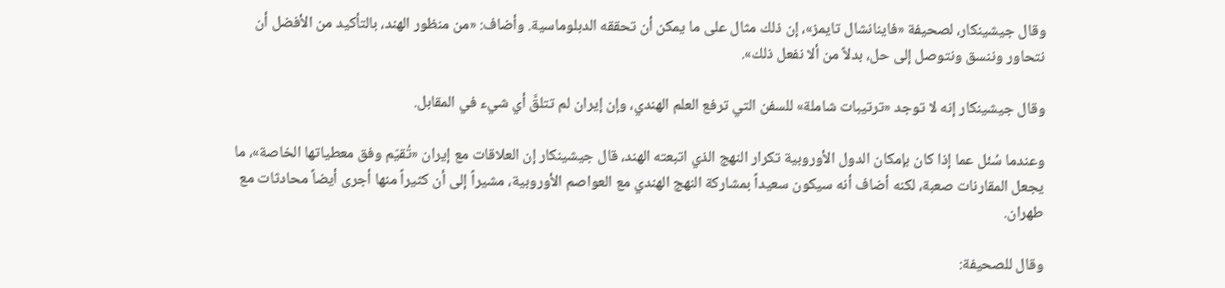وقال جيشينكار، لصحيفة «فاينانشال تايمز»، ‌إن ذلك مثال على ما يمكن أن تحققه الدبلوماسية. وأضاف: «من منظور الهند، بالتأكيد من الأفضل أن نتحاور وننسق ونتوصل إلى حل، بدلاً من ألا نفعل ‌ذلك».

وقال جيشينكار إنه لا توجد «ترتيبات شاملة» للسفن التي ترفع العلم الهندي، وإن إيران لم تتلقَّ أي شيء في المقابل.

وعندما سُئل عما إذا كان بإمكان الدول الأوروبية تكرار النهج الذي اتبعته الهند، قال جيشينكار إن العلاقات مع إيران «تُقيّم وفق معطياتها الخاصة»، ما يجعل المقارنات صعبة، لكنه أضاف أنه سيكون سعيداً بمشاركة النهج الهندي مع العواصم الأوروبية، مشيراً إلى أن كثيراً منها أجرى أيضاً محادثات مع طهران.

وقال للصحيفة: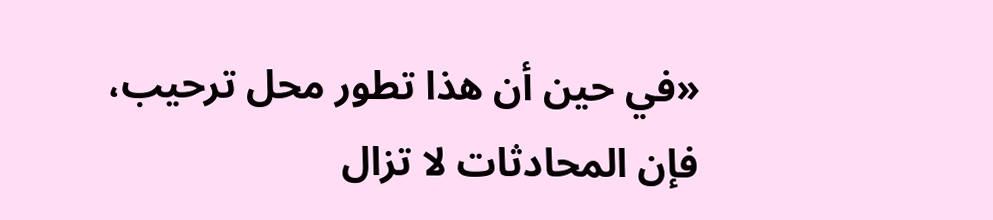«في حين أن هذا تطور محل ترحيب، فإن المحادثات لا تزال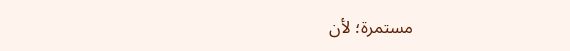مستمرة؛ لأن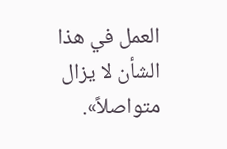العمل في هذا الشأن لا يزال متواصلاً».